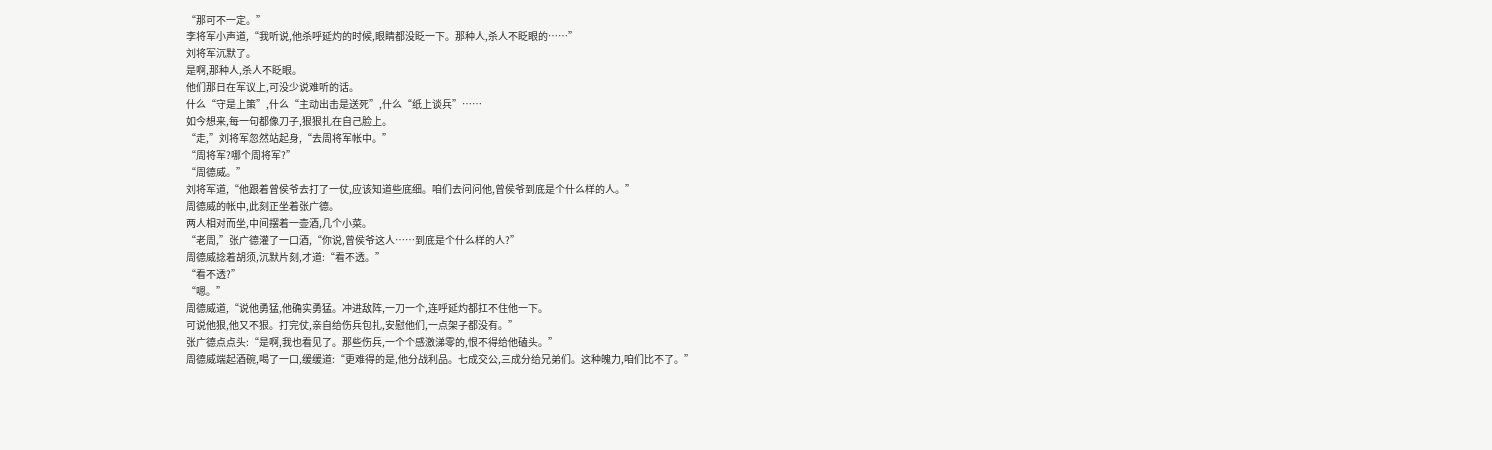“那可不一定。”
李将军小声道,“我听说,他杀呼延灼的时候,眼睛都没眨一下。那种人,杀人不眨眼的……”
刘将军沉默了。
是啊,那种人,杀人不眨眼。
他们那日在军议上,可没少说难听的话。
什么“守是上策”,什么“主动出击是送死”,什么“纸上谈兵”……
如今想来,每一句都像刀子,狠狠扎在自己脸上。
“走,”刘将军忽然站起身,“去周将军帐中。”
“周将军?哪个周将军?”
“周德威。”
刘将军道,“他跟着曾侯爷去打了一仗,应该知道些底细。咱们去问问他,曾侯爷到底是个什么样的人。”
周德威的帐中,此刻正坐着张广德。
两人相对而坐,中间摆着一壶酒,几个小菜。
“老周,”张广德灌了一口酒,“你说,曾侯爷这人……到底是个什么样的人?”
周德威捻着胡须,沉默片刻,才道:“看不透。”
“看不透?”
“嗯。”
周德威道,“说他勇猛,他确实勇猛。冲进敌阵,一刀一个,连呼延灼都扛不住他一下。
可说他狠,他又不狠。打完仗,亲自给伤兵包扎,安慰他们,一点架子都没有。”
张广德点点头:“是啊,我也看见了。那些伤兵,一个个感激涕零的,恨不得给他磕头。”
周德威端起酒碗,喝了一口,缓缓道:“更难得的是,他分战利品。七成交公,三成分给兄弟们。这种魄力,咱们比不了。”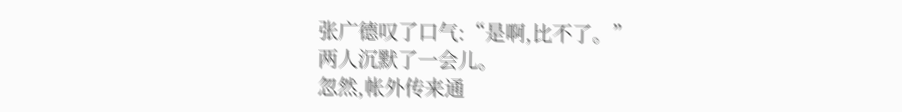张广德叹了口气:“是啊,比不了。”
两人沉默了一会儿。
忽然,帐外传来通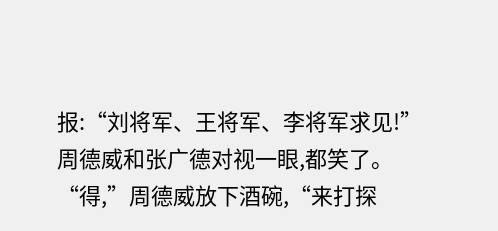报:“刘将军、王将军、李将军求见!”
周德威和张广德对视一眼,都笑了。
“得,”周德威放下酒碗,“来打探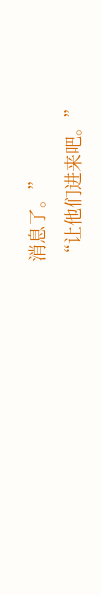消息了。”
“让他们进来吧。”